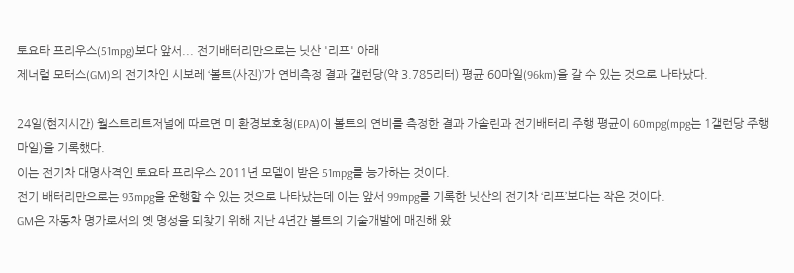토요타 프리우스(51mpg)보다 앞서... 전기배터리만으로는 닛산 '리프' 아래
제너럴 모터스(GM)의 전기차인 시보레 ‘볼트(사진)’가 연비측정 결과 갤런당(약 3.785리터) 평균 60마일(96km)을 갈 수 있는 것으로 나타났다.

24일(현지시간) 월스트리트저널에 따르면 미 환경보호청(EPA)이 볼트의 연비를 측정한 결과 가솔린과 전기배터리 주행 평균이 60mpg(mpg는 1갤런당 주행마일)을 기록했다.
이는 전기차 대명사격인 토요타 프리우스 2011년 모델이 받은 51mpg를 능가하는 것이다.
전기 배터리만으로는 93mpg을 운행할 수 있는 것으로 나타났는데 이는 앞서 99mpg를 기록한 닛산의 전기차 ‘리프’보다는 작은 것이다.
GM은 자동차 명가로서의 옛 명성을 되찾기 위해 지난 4년간 볼트의 기술개발에 매진해 왔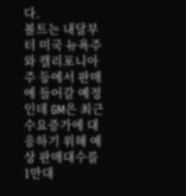다.
볼트는 내달부터 미국 뉴욕주와 캘리포니아주 등에서 판매에 들어갈 예정인데 GM은 최근 수요증가에 대응하기 위해 예상 판매대수를 1만대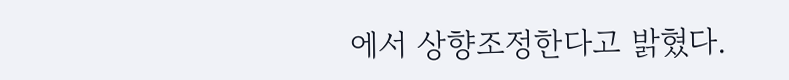에서 상향조정한다고 밝혔다.